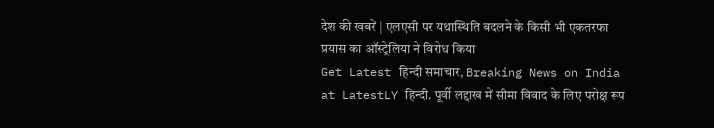देश की खबरें | एलएसी पर यथास्थिति बदलने के किसी भी एकतरफा प्रयास का ऑस्ट्रेलिया ने विरोध किया
Get Latest हिन्दी समाचार, Breaking News on India at LatestLY हिन्दी. पूर्वी लद्दाख में सीमा विवाद के लिए परोक्ष रूप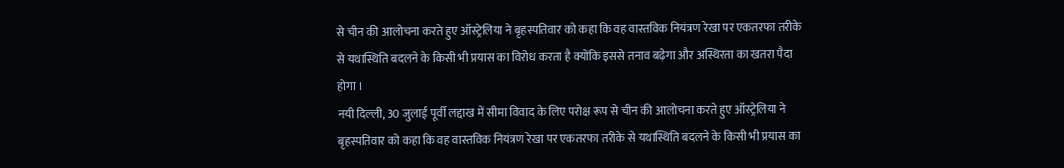से चीन की आलोचना करते हुए ऑस्ट्रेलिया ने बृहस्पतिवार को कहा कि वह वास्तविक नियंत्रण रेखा पर एकतरफा तरीके से यथास्थिति बदलने के किसी भी प्रयास का विरोध करता है क्योंकि इससे तनाव बढ़ेगा और अस्थिरता का खतरा पैदा होगा ।
नयी दिल्ली, 30 जुलाई पूर्वी लद्दाख में सीमा विवाद के लिए परोक्ष रूप से चीन की आलोचना करते हुए ऑस्ट्रेलिया ने बृहस्पतिवार को कहा कि वह वास्तविक नियंत्रण रेखा पर एकतरफा तरीके से यथास्थिति बदलने के किसी भी प्रयास का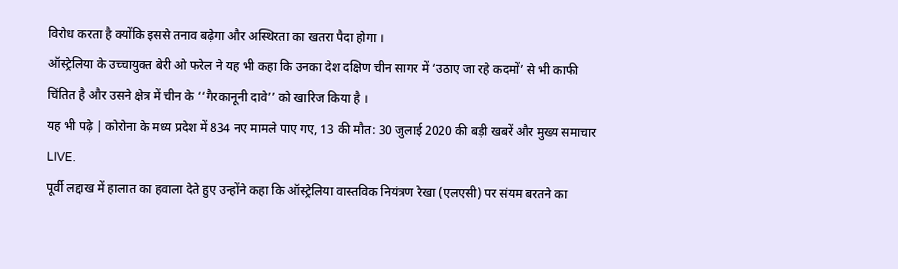विरोध करता है क्योंकि इससे तनाव बढ़ेगा और अस्थिरता का खतरा पैदा होगा ।
ऑस्ट्रेलिया के उच्चायुक्त बेरी ओ फरेल ने यह भी कहा कि उनका देश दक्षिण चीन सागर में ‘उठाए जा रहे कदमों’ से भी काफी चिंतित है और उसने क्षेत्र में चीन के ‘‘गैरकानूनी दावे’’ को खारिज किया है ।
यह भी पढ़े | कोरोना के मध्य प्रदेश में 834 नए मामले पाए गए, 13 की मौत: 30 जुलाई 2020 की बड़ी खबरें और मुख्य समाचार LIVE.
पूर्वी लद्दाख में हालात का हवाला देते हुए उन्होंने कहा कि ऑस्ट्रेलिया वास्तविक नियंत्रण रेखा (एलएसी) पर संयम बरतने का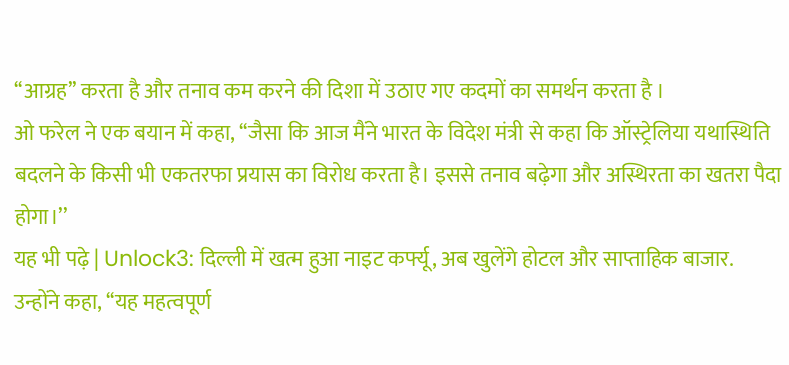‘‘आग्रह’’ करता है और तनाव कम करने की दिशा में उठाए गए कदमों का समर्थन करता है ।
ओ फरेल ने एक बयान में कहा, ‘‘जैसा कि आज मैंने भारत के विदेश मंत्री से कहा कि ऑस्ट्रेलिया यथास्थिति बदलने के किसी भी एकतरफा प्रयास का विरोध करता है। इससे तनाव बढ़ेगा और अस्थिरता का खतरा पैदा होगा।’’
यह भी पढ़े | Unlock3: दिल्ली में खत्म हुआ नाइट कर्फ्यू, अब खुलेंगे होटल और साप्ताहिक बाजार.
उन्होंने कहा, ‘‘यह महत्वपूर्ण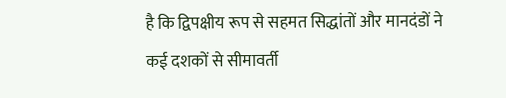है कि द्विपक्षीय रूप से सहमत सिद्धांतों और मानदंडों ने कई दशकों से सीमावर्ती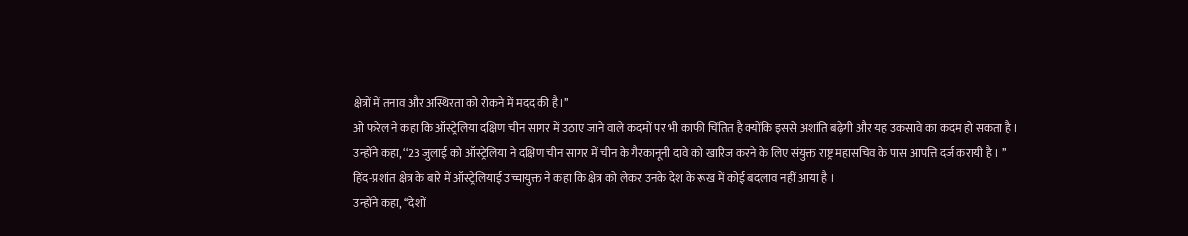क्षेत्रों में तनाव और अस्थिरता को रोकने में मदद की है।’’
ओ फरेल ने कहा कि ऑस्ट्रेलिया दक्षिण चीन सागर में उठाए जाने वाले कदमों पर भी काफी चिंतित है क्योंकि इससे अशांति बढ़ेगी और यह उकसावे का कदम हो सकता है ।
उन्होंने कहा, ‘‘23 जुलाई को ऑस्ट्रेलिया ने दक्षिण चीन सागर में चीन के गैरकानूनी दावे को खारिज करने के लिए संयुक्त राष्ट्र महासचिव के पास आपत्ति दर्ज करायी है । ’’
हिंद-प्रशांत क्षेत्र के बारे में ऑस्ट्रेलियाई उच्चायुक्त ने कहा कि क्षेत्र को लेकर उनके देश के रूख में कोई बदलाव नहीं आया है ।
उन्होंने कहा, ‘‘देशों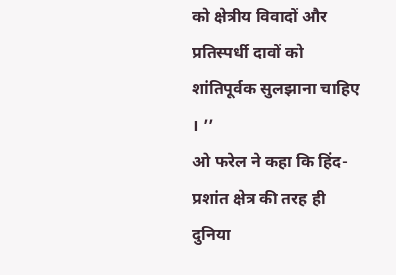को क्षेत्रीय विवादों और प्रतिस्पर्धी दावों को शांतिपूर्वक सुलझाना चाहिए । ’’
ओ फरेल ने कहा कि हिंद-प्रशांत क्षेत्र की तरह ही दुनिया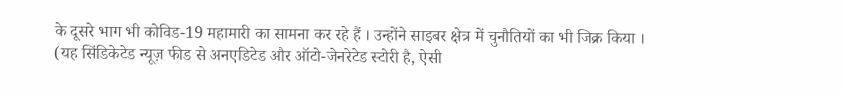के दूसरे भाग भी कोविड-19 महामारी का सामना कर रहे हैं । उन्होंने साइबर क्षेत्र में चुनौतियों का भी जिक्र किया ।
(यह सिंडिकेटेड न्यूज़ फीड से अनएडिटेड और ऑटो-जेनरेटेड स्टोरी है, ऐसी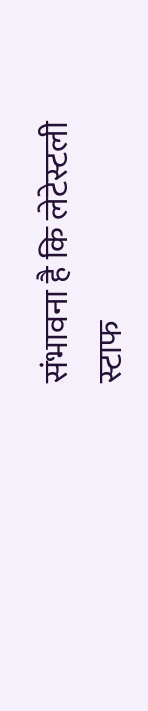संभावना है कि लेटेस्टली स्टाफ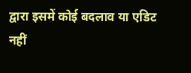द्वारा इसमें कोई बदलाव या एडिट नहीं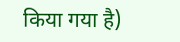किया गया है)